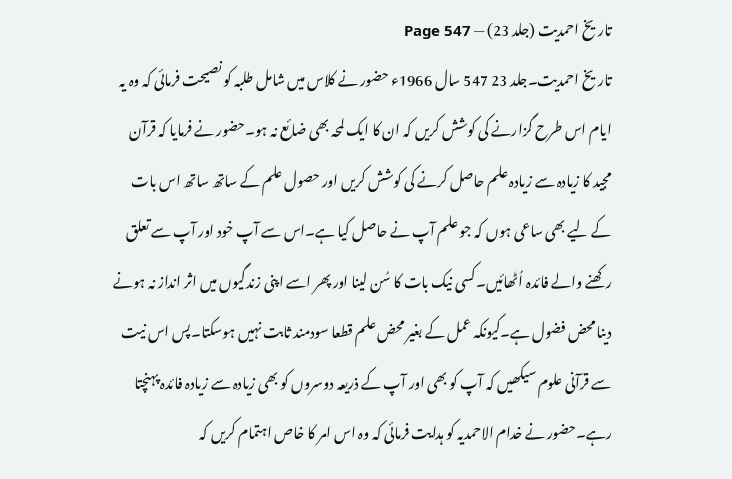تاریخ احمدیت (جلد 23) — Page 547
تاریخ احمدیت۔جلد 23 547 سال 1966ء حضور نے کلاس میں شامل طلبہ کو نصیحت فرمائی کہ وہ یہ ایام اس طرح گزارنے کی کوشش کریں کہ ان کا ایک لمحہ بھی ضائع نہ ہو۔حضور نے فرمایا کہ قرآن مجید کا زیادہ سے زیادہ علم حاصل کرنے کی کوشش کریں اور حصول علم کے ساتھ ساتھ اس بات کے لیے بھی ساعی ہوں کہ جو علم آپ نے حاصل کیا ہے۔اس سے آپ خود اور آپ سے تعلق رکھنے والے فائدہ اُٹھائیں۔کسی نیک بات کا سُن لینا اور پھر اسے اپنی زندگیوں میں اثر انداز نہ ہونے دینا محض فضول ہے۔کیونکہ عمل کے بغیر محض علم قطعا سودمند ثابت نہیں ہوسکتا۔پس اس نیت سے قرآنی علوم سیکھیں کہ آپ کو بھی اور آپ کے ذریعہ دوسروں کو بھی زیادہ سے زیادہ فائدہ پہنچتا رہے۔حضور نے خدام الاحمدیہ کو ہدایت فرمائی کہ وہ اس امر کا خاص اہتمام کریں کہ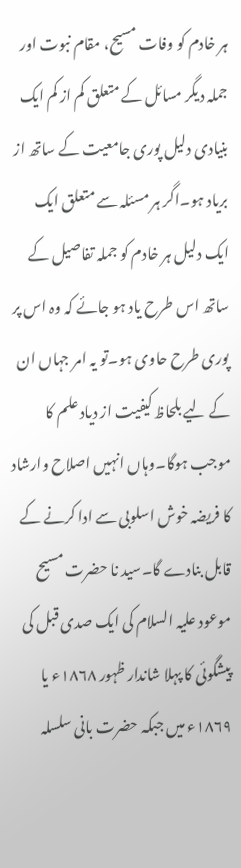ہر خادم کو وفات مسیح، مقام نبوت اور جملہ دیگر مسائل کے متعلق کم از کم ایک بنیادی دلیل پوری جامعیت کے ساتھ از بریاد ہو۔اگر ہر مسئلہ سے متعلق ایک ایک دلیل ہر خادم کو جملہ تفاصیل کے ساتھ اس طرح یاد ہو جائے کہ وہ اس پر پوری طرح حاوی ہو۔تو یہ امر جہاں ان کے لیے بلحاظ کیفیت از دیاد علم کا موجب ہوگا۔وہاں انہیں اصلاح وارشاد کا فریضہ خوش اسلوبی سے ادا کرنے کے قابل بنادے گا۔سید نا حضرت مسیح موعود علیہ السلام کی ایک صدی قبل کی پیشگوئی کا پہلا شاندار ظہور ۱۸۶۸ء یا ۱۸۶۹ء میں جبکہ حضرت بانی سلسلہ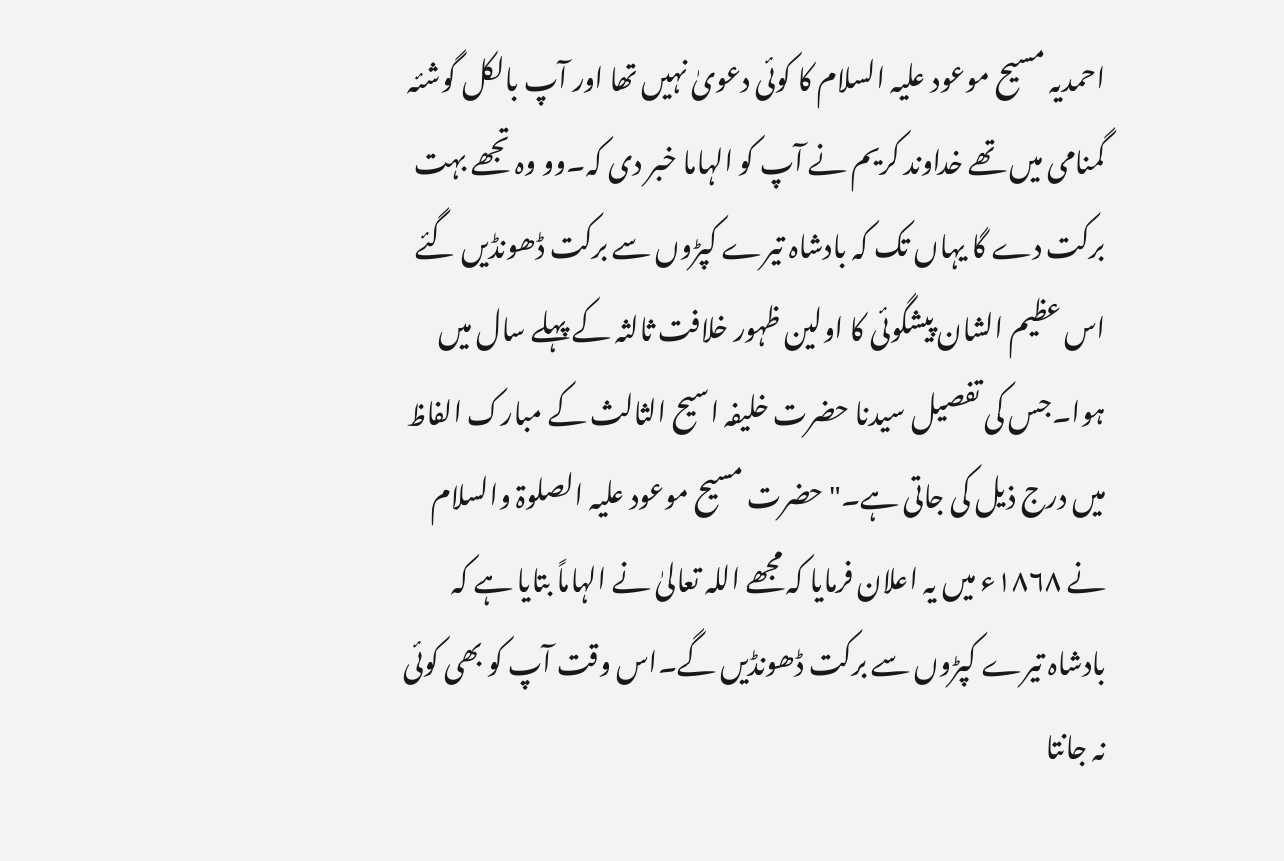احمدیہ مسیح موعود علیہ السلام کا کوئی دعویٰ نہیں تھا اور آپ بالکل گوشئہ گمنامی میں تھے خداوند کریم نے آپ کو الہاما خبر دی کہ۔وو وہ تجھے بہت برکت دے گا یہاں تک کہ بادشاہ تیرے کپڑوں سے برکت ڈھونڈیں گئے اس عظیم الشان پیشگوئی کا اولین ظہور خلافت ثالثہ کے پہلے سال میں ہوا۔جس کی تفصیل سیدنا حضرت خلیفہ اسیح الثالث کے مبارک الفاظ میں درج ذیل کی جاتی ہے۔" حضرت مسیح موعود علیہ الصلوۃ والسلام نے ۱۸۶۸ء میں یہ اعلان فرمایا کہ مجھے اللہ تعالیٰ نے الہاماً بتایا ہے کہ بادشاہ تیرے کپڑوں سے برکت ڈھونڈیں گے۔اس وقت آپ کو بھی کوئی نہ جانتا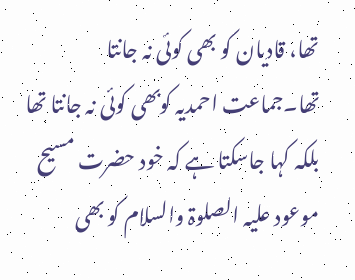تھا، قادیان کو بھی کوئی نہ جانتا تھا۔جماعت احمدیہ کوبھی کوئی نہ جانتا تھا بلکہ کہا جاسکتا ہے کہ خود حضرت مسیح موعود علیہ الصلوۃ والسلام کو بھی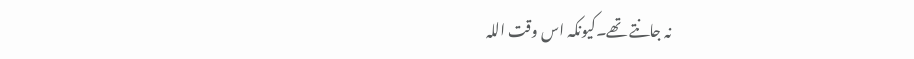نہ جانتے تھے۔کیونکہ اس وقت اللہ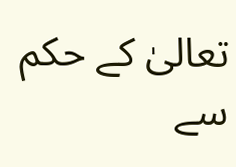تعالیٰ کے حکم سے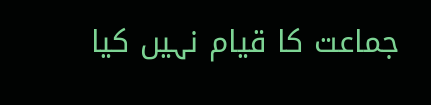جماعت کا قیام نہیں کیا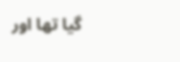گیا تھا اور